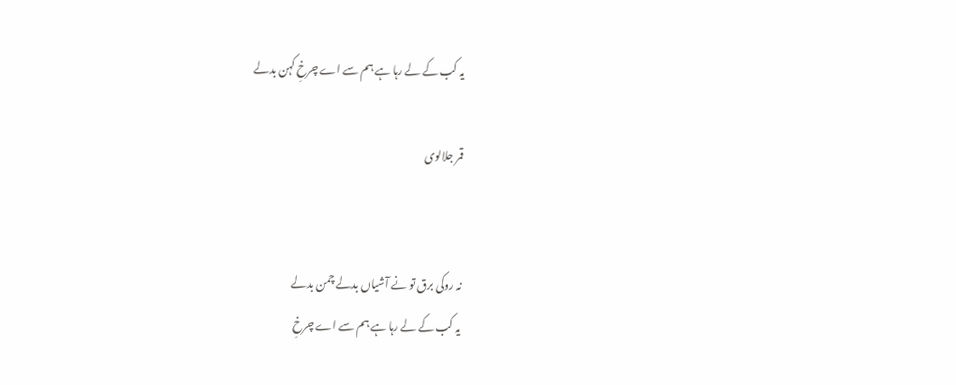یہ کب کے لے رہا ہے ہم سے اے چرخِ کہن بدلے

قمر جلالوی


نہ روکی برق تو نے آشیاں بدلے چمن بدلے
یہ کب کے لے رہا ہے ہم سے اے چرخِ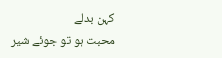کہن بدلے
محبت ہو تو جوئے شیر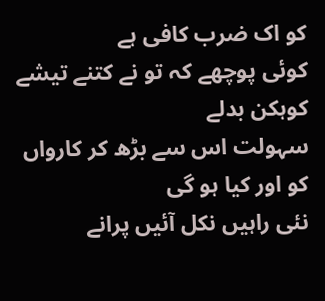کو اک ضرب کافی ہے
کوئی پوچھے کہ تو نے کتنے تیشے کوہکن بدلے
سہولت اس سے بڑھ کر کارواں کو اور کیا ہو گی
نئی راہیں نکل آئیں پرانے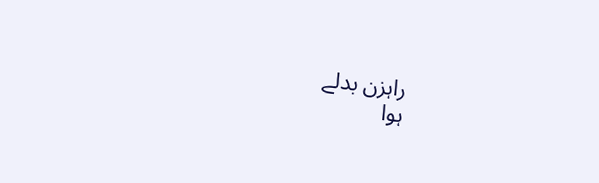راہزن بدلے
ہوا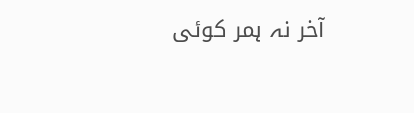آخر نہ ہمر کوئی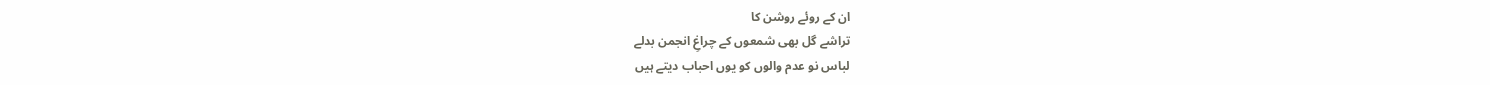ان کے روئے روشن کا
تراشے گل بھی شمعوں کے چراغِ انجمن بدلے
لباس نو عدم والوں کو یوں احباب دیتے ہیں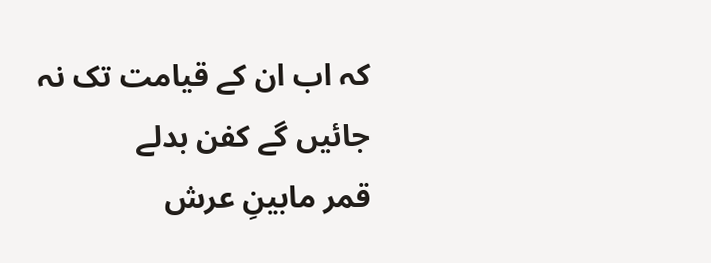کہ اب ان کے قیامت تک نہ جائیں گے کفن بدلے
قمر مابینِ عرش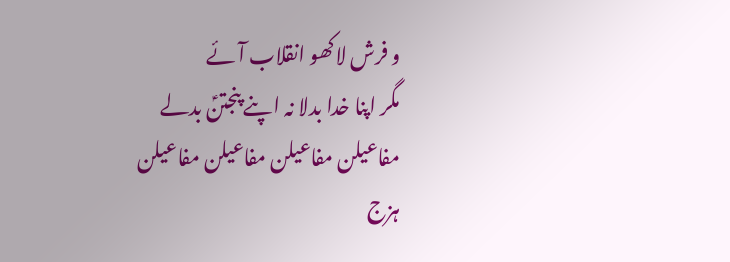و فرش لاکھو انقلاب آئے
مگر اپنا خدا بدلا نہ اپنے پنجتنؑ بدلے
مفاعیلن مفاعیلن مفاعیلن مفاعیلن
ہزج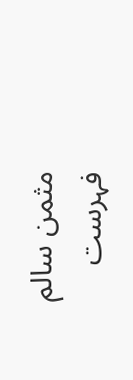مثمن سالم
فہرست